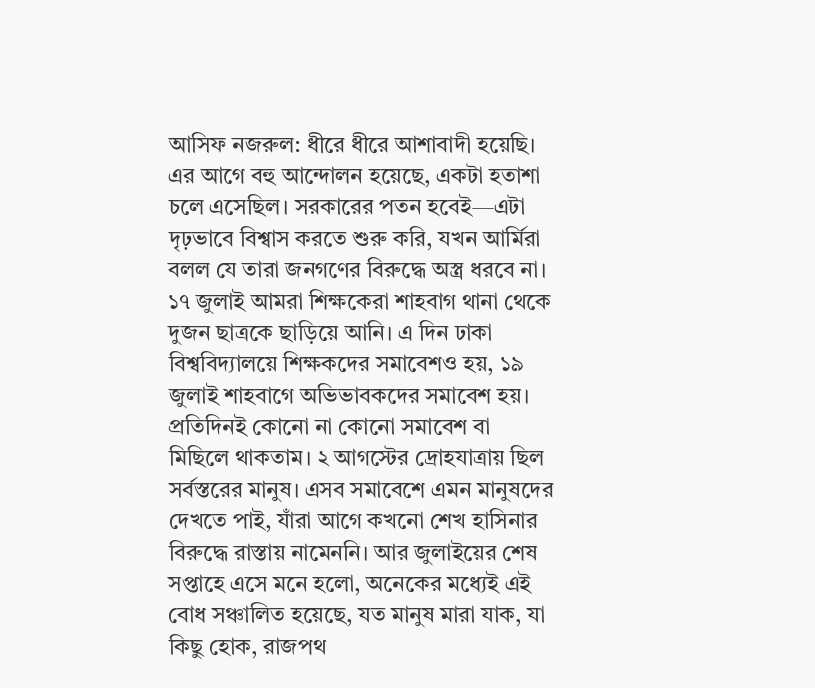আসিফ নজরুল: ধীরে ধীরে আশাবাদী হয়েছি। এর আগে বহু আন্দোলন হয়েছে, একটা হতাশা চলে এসেছিল। সরকারের পতন হবেই—এটা দৃঢ়ভাবে বিশ্বাস করতে শুরু করি, যখন আর্মিরা বলল যে তারা জনগণের বিরুদ্ধে অস্ত্র ধরবে না। ১৭ জুলাই আমরা শিক্ষকেরা শাহবাগ থানা থেকে দুজন ছাত্রকে ছাড়িয়ে আনি। এ দিন ঢাকা বিশ্ববিদ্যালয়ে শিক্ষকদের সমাবেশও হয়, ১৯ জুলাই শাহবাগে অভিভাবকদের সমাবেশ হয়। প্রতিদিনই কোনো না কোনো সমাবেশ বা মিছিলে থাকতাম। ২ আগস্টের দ্রোহযাত্রায় ছিল সর্বস্তরের মানুষ। এসব সমাবেশে এমন মানুষদের দেখতে পাই, যাঁরা আগে কখনো শেখ হাসিনার বিরুদ্ধে রাস্তায় নামেননি। আর জুলাইয়ের শেষ সপ্তাহে এসে মনে হলো, অনেকের মধ্যেই এই বোধ সঞ্চালিত হয়েছে, যত মানুষ মারা যাক, যা কিছু হোক, রাজপথ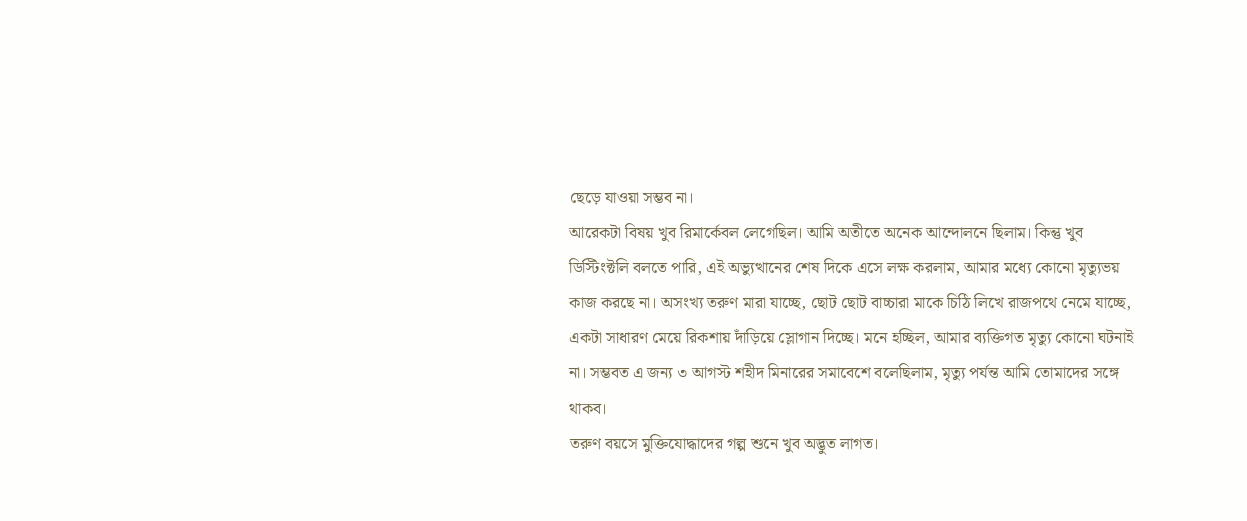ছেড়ে যাওয়া সম্ভব না।
আরেকটা বিষয় খুব রিমার্কেবল লেগেছিল। আমি অতীতে অনেক আন্দোলনে ছিলাম। কিন্তু খুব ডিস্টিংক্টলি বলতে পারি, এই অভ্যুত্থানের শেষ দিকে এসে লক্ষ করলাম, আমার মধ্যে কোনো মৃত্যুভয় কাজ করছে না। অসংখ্য তরুণ মারা যাচ্ছে, ছোট ছোট বাচ্চারা মাকে চিঠি লিখে রাজপথে নেমে যাচ্ছে, একটা সাধারণ মেয়ে রিকশায় দাঁড়িয়ে স্লোগান দিচ্ছে। মনে হচ্ছিল, আমার ব্যক্তিগত মৃত্যু কোনো ঘটনাই না। সম্ভবত এ জন্য ৩ আগস্ট শহীদ মিনারের সমাবেশে বলেছিলাম, মৃত্যু পর্যন্ত আমি তোমাদের সঙ্গে থাকব।
তরুণ বয়সে মুক্তিযোদ্ধাদের গল্প শুনে খুব অদ্ভুত লাগত।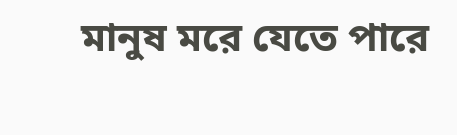মানুষ মরে যেতে পারে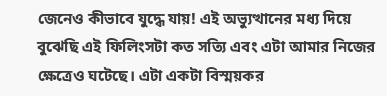জেনেও কীভাবে যুদ্ধে যায়! এই অভ্যুত্থানের মধ্য দিয়ে বুঝেছি এই ফিলিংসটা কত সত্যি এবং এটা আমার নিজের ক্ষেত্রেও ঘটেছে। এটা একটা বিস্ময়কর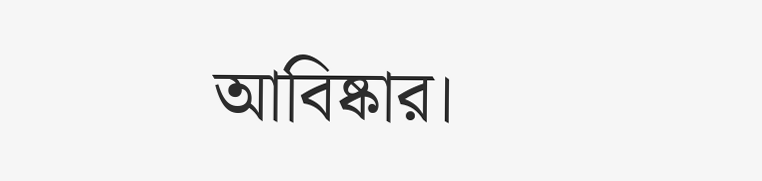আবিষ্কার।